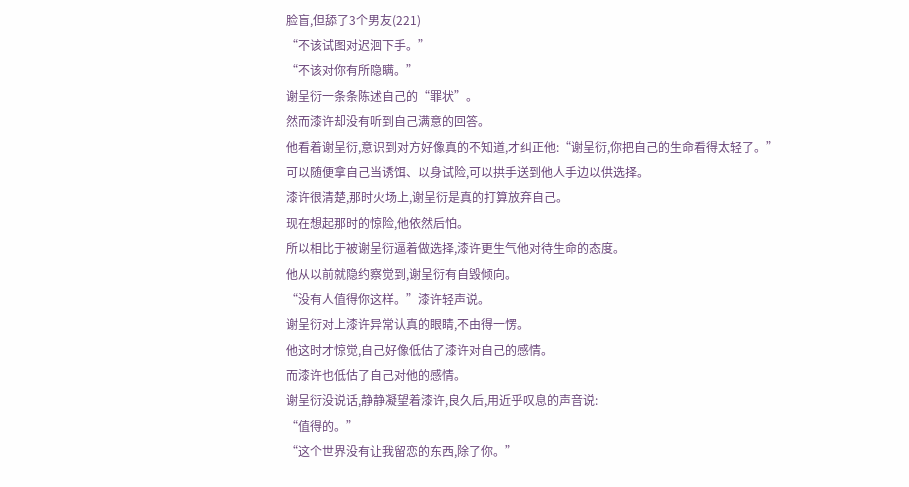脸盲,但舔了3个男友(221)
“不该试图对迟洄下手。”
“不该对你有所隐瞒。”
谢呈衍一条条陈述自己的“罪状”。
然而漆许却没有听到自己满意的回答。
他看着谢呈衍,意识到对方好像真的不知道,才纠正他:“谢呈衍,你把自己的生命看得太轻了。”
可以随便拿自己当诱饵、以身试险,可以拱手送到他人手边以供选择。
漆许很清楚,那时火场上,谢呈衍是真的打算放弃自己。
现在想起那时的惊险,他依然后怕。
所以相比于被谢呈衍逼着做选择,漆许更生气他对待生命的态度。
他从以前就隐约察觉到,谢呈衍有自毁倾向。
“没有人值得你这样。”漆许轻声说。
谢呈衍对上漆许异常认真的眼睛,不由得一愣。
他这时才惊觉,自己好像低估了漆许对自己的感情。
而漆许也低估了自己对他的感情。
谢呈衍没说话,静静凝望着漆许,良久后,用近乎叹息的声音说:
“值得的。”
“这个世界没有让我留恋的东西,除了你。”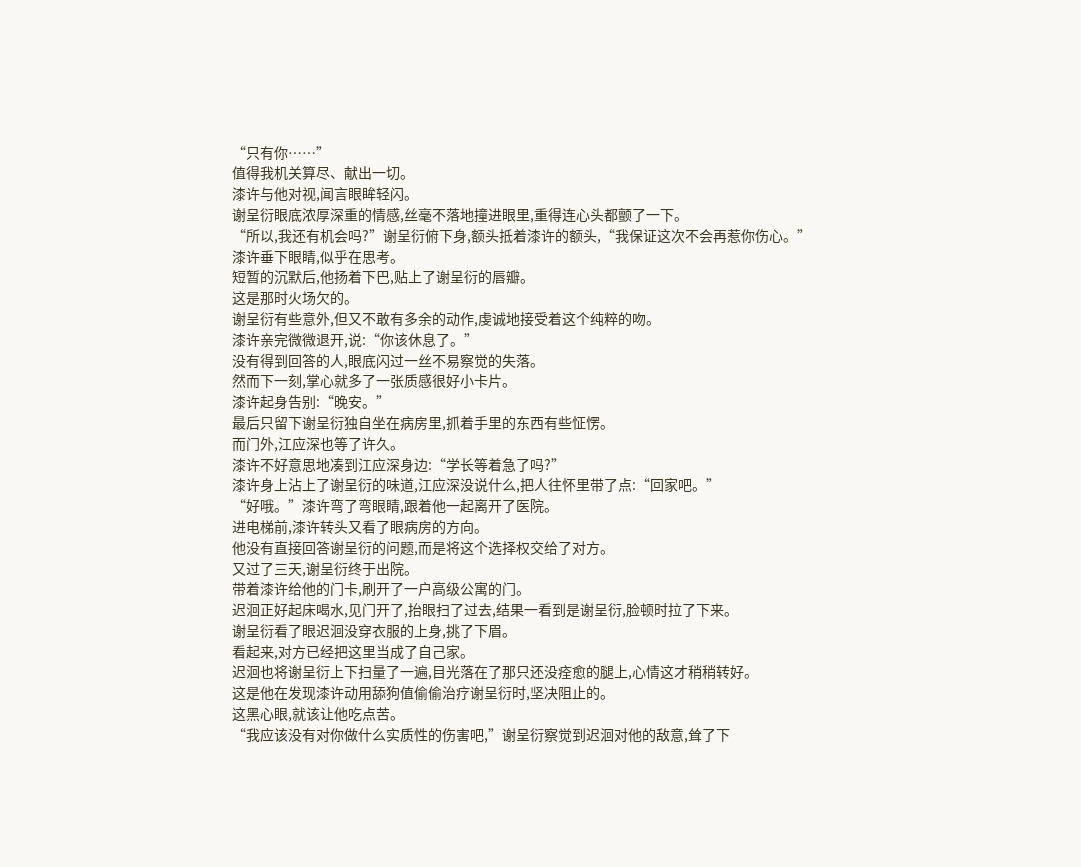“只有你……”
值得我机关算尽、献出一切。
漆许与他对视,闻言眼眸轻闪。
谢呈衍眼底浓厚深重的情感,丝毫不落地撞进眼里,重得连心头都颤了一下。
“所以,我还有机会吗?”谢呈衍俯下身,额头抵着漆许的额头,“我保证这次不会再惹你伤心。”
漆许垂下眼睛,似乎在思考。
短暂的沉默后,他扬着下巴,贴上了谢呈衍的唇瓣。
这是那时火场欠的。
谢呈衍有些意外,但又不敢有多余的动作,虔诚地接受着这个纯粹的吻。
漆许亲完微微退开,说:“你该休息了。”
没有得到回答的人,眼底闪过一丝不易察觉的失落。
然而下一刻,掌心就多了一张质感很好小卡片。
漆许起身告别:“晚安。”
最后只留下谢呈衍独自坐在病房里,抓着手里的东西有些怔愣。
而门外,江应深也等了许久。
漆许不好意思地凑到江应深身边:“学长等着急了吗?”
漆许身上沾上了谢呈衍的味道,江应深没说什么,把人往怀里带了点:“回家吧。”
“好哦。”漆许弯了弯眼睛,跟着他一起离开了医院。
进电梯前,漆许转头又看了眼病房的方向。
他没有直接回答谢呈衍的问题,而是将这个选择权交给了对方。
又过了三天,谢呈衍终于出院。
带着漆许给他的门卡,刷开了一户高级公寓的门。
迟洄正好起床喝水,见门开了,抬眼扫了过去,结果一看到是谢呈衍,脸顿时拉了下来。
谢呈衍看了眼迟洄没穿衣服的上身,挑了下眉。
看起来,对方已经把这里当成了自己家。
迟洄也将谢呈衍上下扫量了一遍,目光落在了那只还没痊愈的腿上,心情这才稍稍转好。
这是他在发现漆许动用舔狗值偷偷治疗谢呈衍时,坚决阻止的。
这黑心眼,就该让他吃点苦。
“我应该没有对你做什么实质性的伤害吧,”谢呈衍察觉到迟洄对他的敌意,耸了下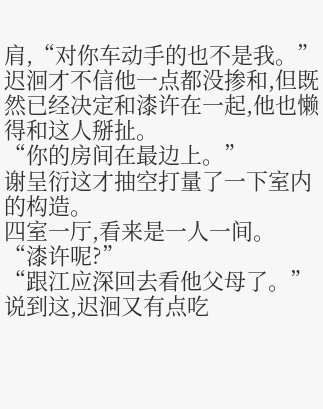肩,“对你车动手的也不是我。”
迟洄才不信他一点都没掺和,但既然已经决定和漆许在一起,他也懒得和这人掰扯。
“你的房间在最边上。”
谢呈衍这才抽空打量了一下室内的构造。
四室一厅,看来是一人一间。
“漆许呢?”
“跟江应深回去看他父母了。”
说到这,迟洄又有点吃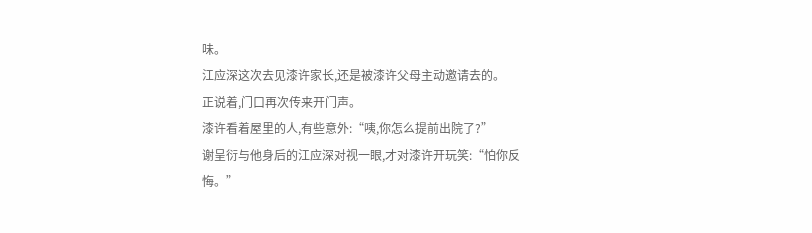味。
江应深这次去见漆许家长,还是被漆许父母主动邀请去的。
正说着,门口再次传来开门声。
漆许看着屋里的人,有些意外:“咦,你怎么提前出院了?”
谢呈衍与他身后的江应深对视一眼,才对漆许开玩笑:“怕你反悔。”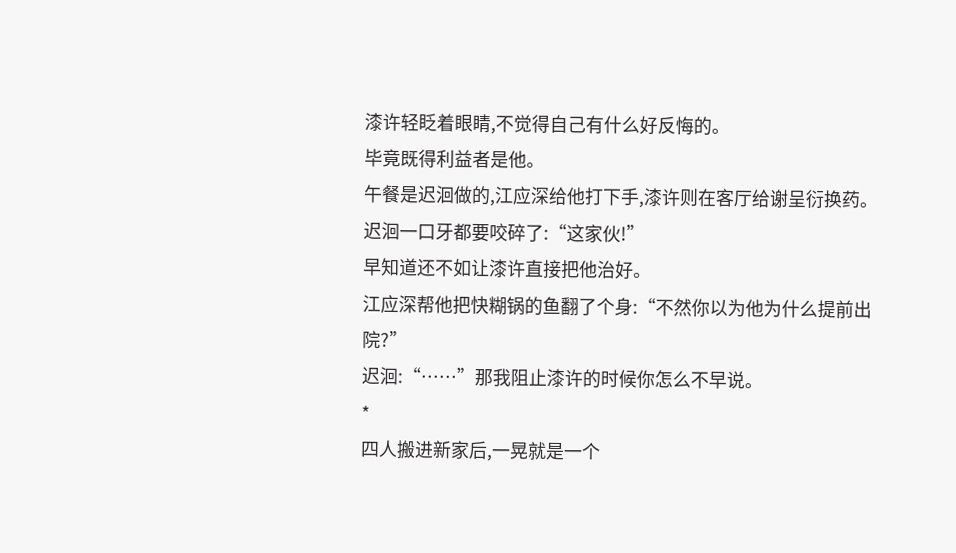漆许轻眨着眼睛,不觉得自己有什么好反悔的。
毕竟既得利益者是他。
午餐是迟洄做的,江应深给他打下手,漆许则在客厅给谢呈衍换药。
迟洄一口牙都要咬碎了:“这家伙!”
早知道还不如让漆许直接把他治好。
江应深帮他把快糊锅的鱼翻了个身:“不然你以为他为什么提前出院?”
迟洄:“……”那我阻止漆许的时候你怎么不早说。
*
四人搬进新家后,一晃就是一个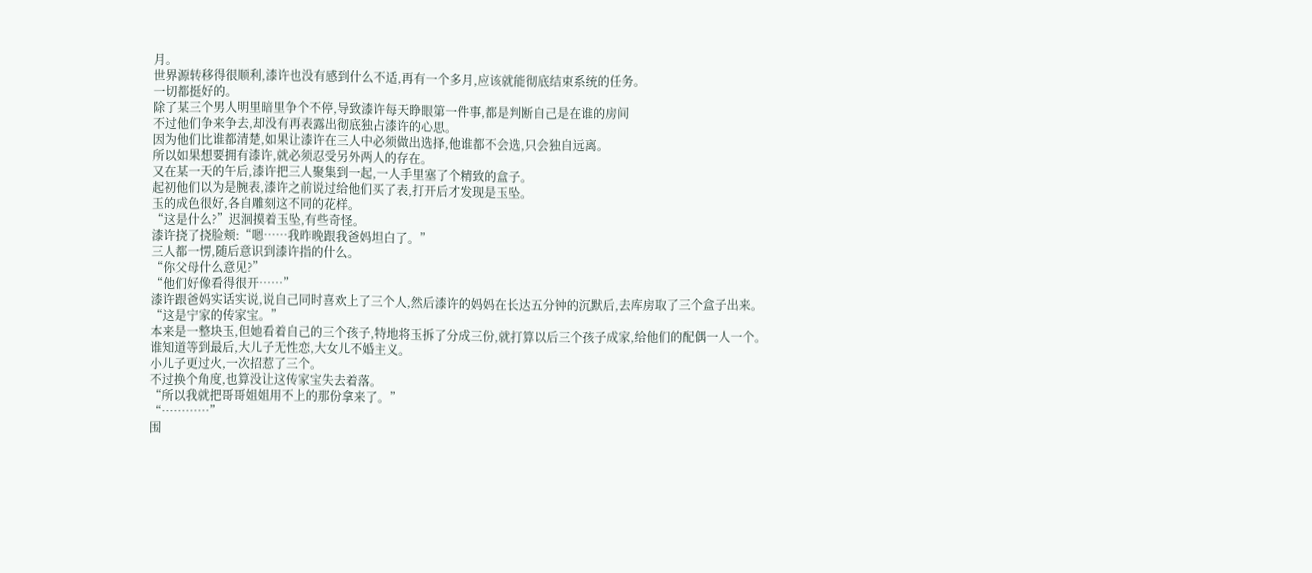月。
世界源转移得很顺利,漆许也没有感到什么不适,再有一个多月,应该就能彻底结束系统的任务。
一切都挺好的。
除了某三个男人明里暗里争个不停,导致漆许每天睁眼第一件事,都是判断自己是在谁的房间
不过他们争来争去,却没有再表露出彻底独占漆许的心思。
因为他们比谁都清楚,如果让漆许在三人中必须做出选择,他谁都不会选,只会独自远离。
所以如果想要拥有漆许,就必须忍受另外两人的存在。
又在某一天的午后,漆许把三人聚集到一起,一人手里塞了个精致的盒子。
起初他们以为是腕表,漆许之前说过给他们买了表,打开后才发现是玉坠。
玉的成色很好,各自雕刻这不同的花样。
“这是什么?”迟洄摸着玉坠,有些奇怪。
漆许挠了挠脸颊:“嗯……我昨晚跟我爸妈坦白了。”
三人都一愣,随后意识到漆许指的什么。
“你父母什么意见?”
“他们好像看得很开……”
漆许跟爸妈实话实说,说自己同时喜欢上了三个人,然后漆许的妈妈在长达五分钟的沉默后,去库房取了三个盒子出来。
“这是宁家的传家宝。”
本来是一整块玉,但她看着自己的三个孩子,特地将玉拆了分成三份,就打算以后三个孩子成家,给他们的配偶一人一个。
谁知道等到最后,大儿子无性恋,大女儿不婚主义。
小儿子更过火,一次招惹了三个。
不过换个角度,也算没让这传家宝失去着落。
“所以我就把哥哥姐姐用不上的那份拿来了。”
“…………”
围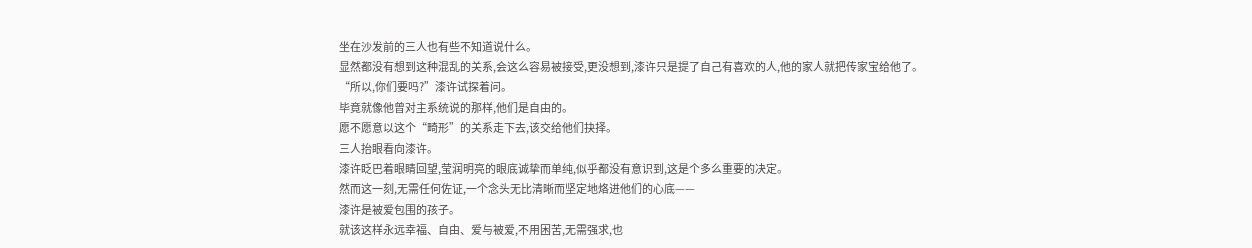坐在沙发前的三人也有些不知道说什么。
显然都没有想到这种混乱的关系,会这么容易被接受,更没想到,漆许只是提了自己有喜欢的人,他的家人就把传家宝给他了。
“所以,你们要吗?”漆许试探着问。
毕竟就像他曾对主系统说的那样,他们是自由的。
愿不愿意以这个“畸形”的关系走下去,该交给他们抉择。
三人抬眼看向漆许。
漆许眨巴着眼睛回望,莹润明亮的眼底诚挚而单纯,似乎都没有意识到,这是个多么重要的决定。
然而这一刻,无需任何佐证,一个念头无比清晰而坚定地烙进他们的心底——
漆许是被爱包围的孩子。
就该这样永远幸福、自由、爱与被爱,不用困苦,无需强求,也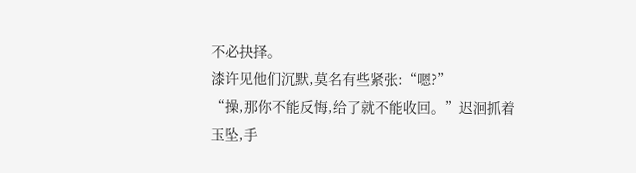不必抉择。
漆许见他们沉默,莫名有些紧张:“嗯?”
“操,那你不能反悔,给了就不能收回。”迟洄抓着玉坠,手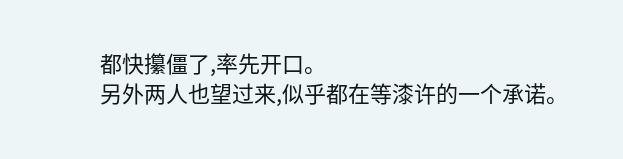都快攥僵了,率先开口。
另外两人也望过来,似乎都在等漆许的一个承诺。